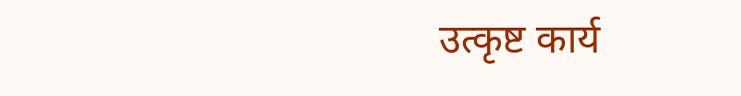उत्कृष्ट कार्य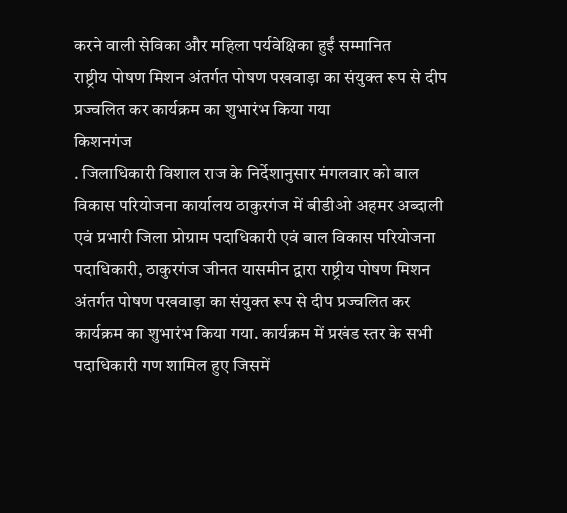करने वाली सेविका और महिला पर्यवेक्षिका हुईं सम्मानित
राष्ट्रीय पोषण मिशन अंतर्गत पोषण पखवाड़ा का संयुक्त रूप से दीप प्रज्वलित कर कार्यक्रम का शुभारंभ किया गया
किशनगंज
. जिलाधिकारी विशाल राज के निर्देशानुसार मंगलवार को बाल विकास परियोजना कार्यालय ठाकुरगंज में बीडीओ अहमर अब्दाली एवं प्रभारी जिला प्रोग्राम पदाधिकारी एवं बाल विकास परियोजना पदाधिकारी, ठाकुरगंज जीनत यासमीन द्वारा राष्ट्रीय पोषण मिशन अंतर्गत पोषण पखवाड़ा का संयुक्त रूप से दीप प्रज्वलित कर कार्यक्रम का शुभारंभ किया गया. कार्यक्रम में प्रखंड स्तर के सभी पदाधिकारी गण शामिल हुए जिसमें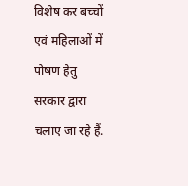विशेष कर बच्चों एवं महिलाओं में पोषण हेतु सरकार द्वारा चलाए जा रहे हैं.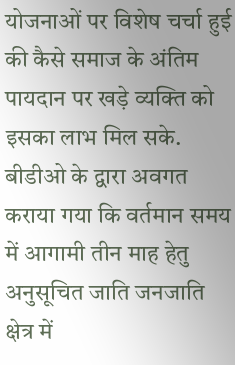योजनाओं पर विशेष चर्चा हुई की कैसे समाज के अंतिम पायदान पर खड़े व्यक्ति को इसका लाभ मिल सके. बीडीओ के द्वारा अवगत कराया गया कि वर्तमान समय में आगामी तीन माह हेतु अनुसूचित जाति जनजाति क्षेत्र में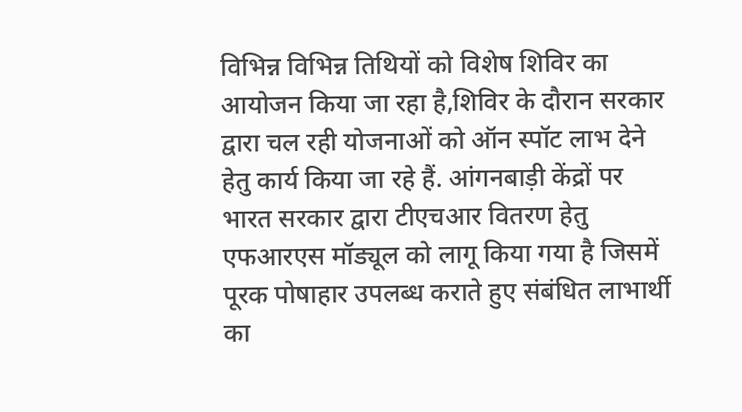विभिन्न विभिन्न तिथियों को विशेष शिविर का आयोजन किया जा रहा है,शिविर के दौरान सरकार द्वारा चल रही योजनाओं को ऑन स्पॉट लाभ देने हेतु कार्य किया जा रहे हैं. आंगनबाड़ी केंद्रों पर भारत सरकार द्वारा टीएचआर वितरण हेतु एफआरएस मॉड्यूल को लागू किया गया है जिसमें पूरक पोषाहार उपलब्ध कराते हुए संबंधित लाभार्थी का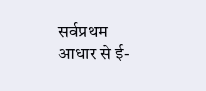सर्वप्रथम आधार से ई-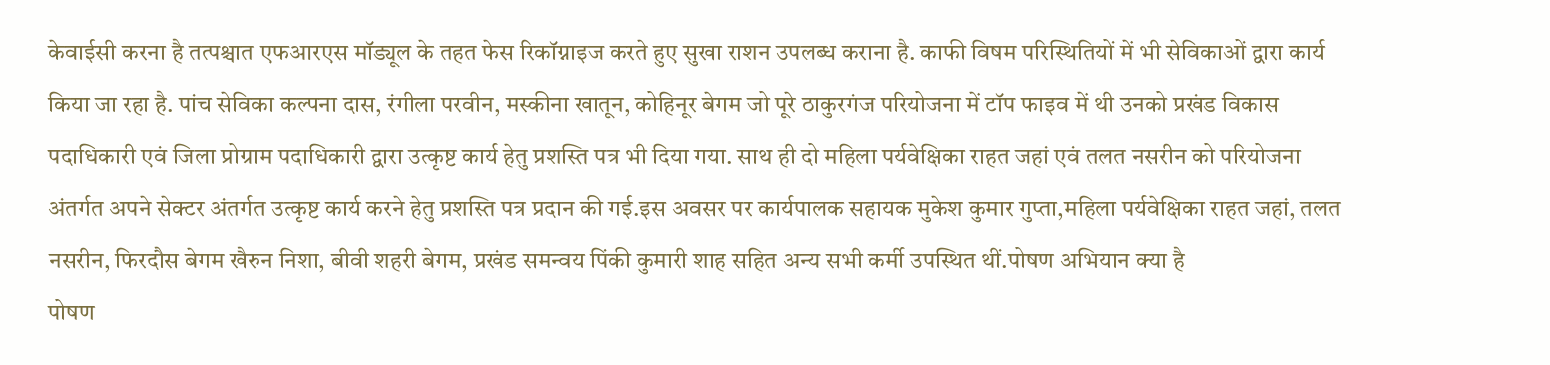केवाईसी करना है तत्पश्चात एफआरएस मॉड्यूल के तहत फेस रिकॉग्नाइज करते हुए सुखा राशन उपलब्ध कराना है. काफी विषम परिस्थितियों में भी सेविकाओं द्वारा कार्य किया जा रहा है. पांच सेविका कल्पना दास, रंगीला परवीन, मस्कीना खातून, कोहिनूर बेगम जो पूरे ठाकुरगंज परियोजना में टॉप फाइव में थी उनको प्रखंड विकास पदाधिकारी एवं जिला प्रोग्राम पदाधिकारी द्वारा उत्कृष्ट कार्य हेतु प्रशस्ति पत्र भी दिया गया. साथ ही दो महिला पर्यवेक्षिका राहत जहां एवं तलत नसरीन को परियोजना अंतर्गत अपने सेक्टर अंतर्गत उत्कृष्ट कार्य करने हेतु प्रशस्ति पत्र प्रदान की गई.इस अवसर पर कार्यपालक सहायक मुकेश कुमार गुप्ता,महिला पर्यवेक्षिका राहत जहां, तलत नसरीन, फिरदौस बेगम खैरुन निशा, बीवी शहरी बेगम, प्रखंड समन्वय पिंकी कुमारी शाह सहित अन्य सभी कर्मी उपस्थित थीं.पोषण अभियान क्या है
पोषण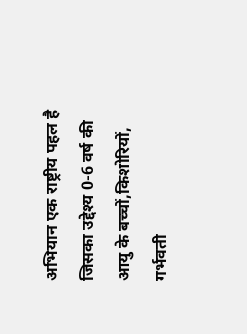अभियान एक राष्ट्रीय पहल है जिसका उद्देश्य 0-6 वर्ष की आयु के बच्चों,किशोरियों, गर्भवती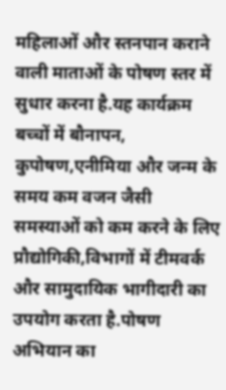महिलाओं और स्तनपान कराने वाली माताओं के पोषण स्तर में सुधार करना है.यह कार्यक्रम बच्चों में बौनापन, कुपोषण,एनीमिया और जन्म के समय कम वजन जैसी समस्याओं को कम करने के लिए प्रौद्योगिकी,विभागों में टीमवर्क और सामुदायिक भागीदारी का उपयोग करता है.पोषण अभियान का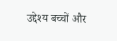उद्देश्य बच्चों और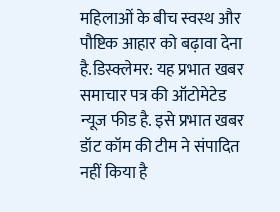महिलाओं के बीच स्वस्थ और पौष्टिक आहार को बढ़ावा देना है.डिस्क्लेमर: यह प्रभात खबर समाचार पत्र की ऑटोमेटेड न्यूज फीड है. इसे प्रभात खबर डॉट कॉम की टीम ने संपादित नहीं किया है